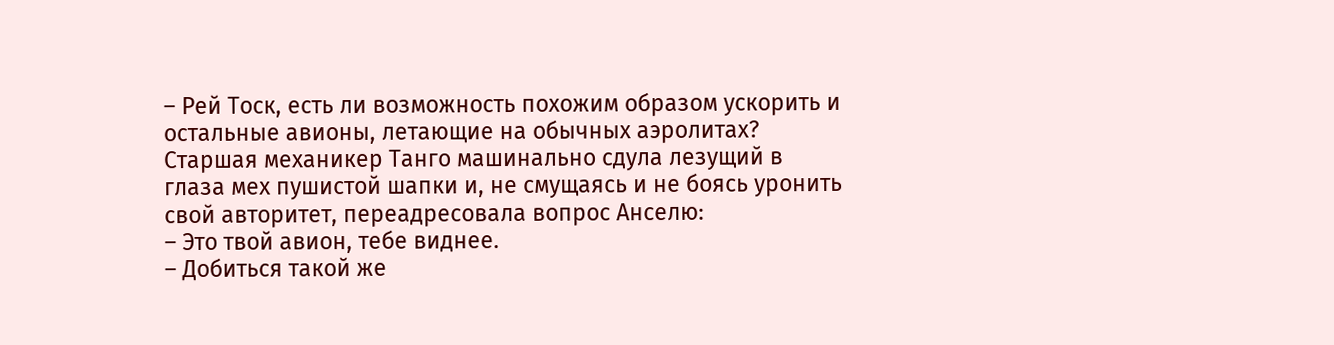– Рей Тоск, есть ли возможность похожим образом ускорить и остальные авионы, летающие на обычных аэролитах?
Старшая механикер Танго машинально сдула лезущий в глаза мех пушистой шапки и, не смущаясь и не боясь уронить свой авторитет, переадресовала вопрос Анселю:
– Это твой авион, тебе виднее.
– Добиться такой же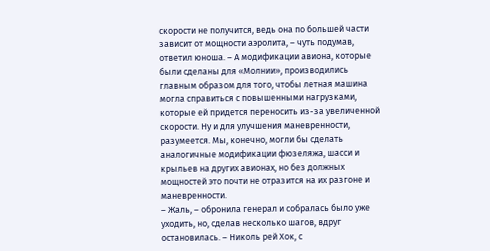скорости не получится, ведь она по большей части зависит от мощности аэролита, – чуть подумав, ответил юноша. – А модификации авиона, которые были сделаны для «Молнии», производились главным образом для того, чтобы летная машина могла справиться с повышенными нагрузками, которые ей придется переносить из-за увеличенной скорости. Ну и для улучшения маневренности, разумеется. Мы, конечно, могли бы сделать аналогичные модификации фюзеляжа, шасси и крыльев на других авионах, но без должных мощностей это почти не отразится на их разгоне и маневренности.
– Жаль, – обронила генерал и собралась было уже уходить, но, сделав несколько шагов, вдруг остановилась. – Николь рей Хок, с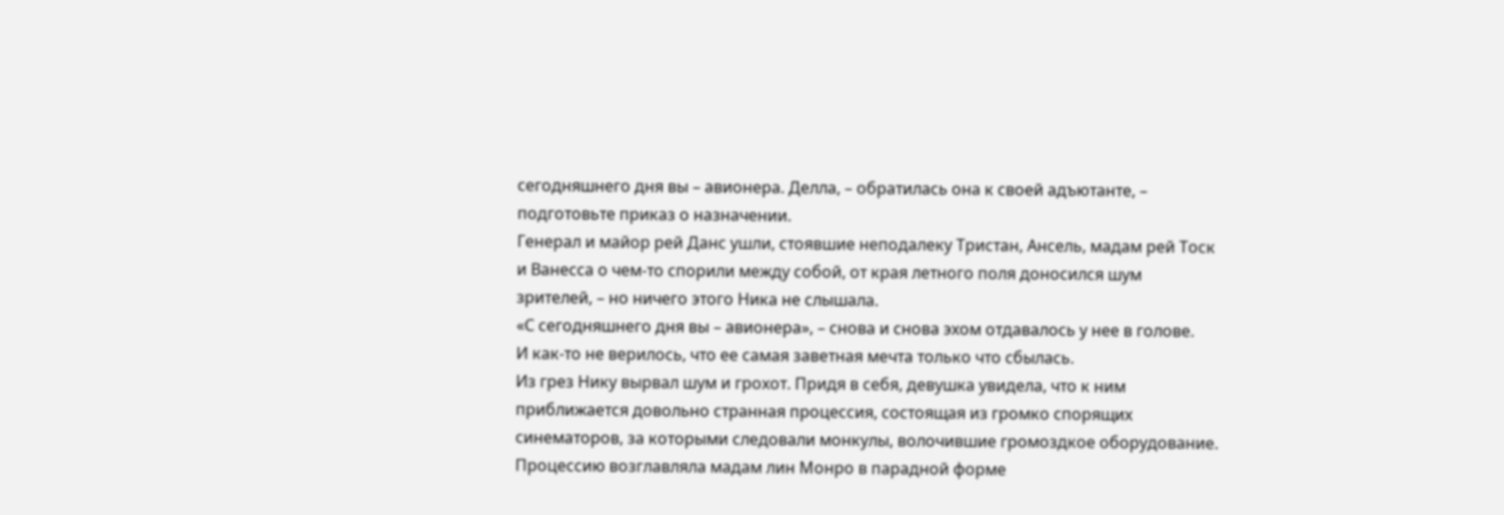сегодняшнего дня вы – авионера. Делла, – обратилась она к своей адъютанте, – подготовьте приказ о назначении.
Генерал и майор рей Данс ушли, стоявшие неподалеку Тристан, Ансель, мадам рей Тоск и Ванесса о чем-то спорили между собой, от края летного поля доносился шум зрителей, – но ничего этого Ника не слышала.
«С сегодняшнего дня вы – авионера», – снова и снова эхом отдавалось у нее в голове.
И как-то не верилось, что ее самая заветная мечта только что сбылась.
Из грез Нику вырвал шум и грохот. Придя в себя, девушка увидела, что к ним приближается довольно странная процессия, состоящая из громко спорящих синематоров, за которыми следовали монкулы, волочившие громоздкое оборудование. Процессию возглавляла мадам лин Монро в парадной форме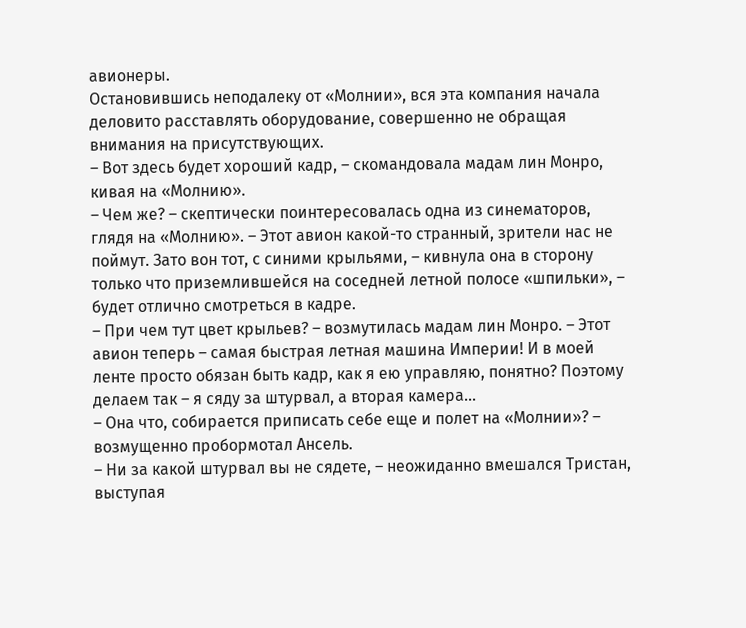авионеры.
Остановившись неподалеку от «Молнии», вся эта компания начала деловито расставлять оборудование, совершенно не обращая внимания на присутствующих.
– Вот здесь будет хороший кадр, – скомандовала мадам лин Монро, кивая на «Молнию».
– Чем же? – скептически поинтересовалась одна из синематоров, глядя на «Молнию». – Этот авион какой-то странный, зрители нас не поймут. Зато вон тот, с синими крыльями, – кивнула она в сторону только что приземлившейся на соседней летной полосе «шпильки», – будет отлично смотреться в кадре.
– При чем тут цвет крыльев? – возмутилась мадам лин Монро. – Этот авион теперь – самая быстрая летная машина Империи! И в моей ленте просто обязан быть кадр, как я ею управляю, понятно? Поэтому делаем так – я сяду за штурвал, а вторая камера…
– Она что, собирается приписать себе еще и полет на «Молнии»? – возмущенно пробормотал Ансель.
– Ни за какой штурвал вы не сядете, – неожиданно вмешался Тристан, выступая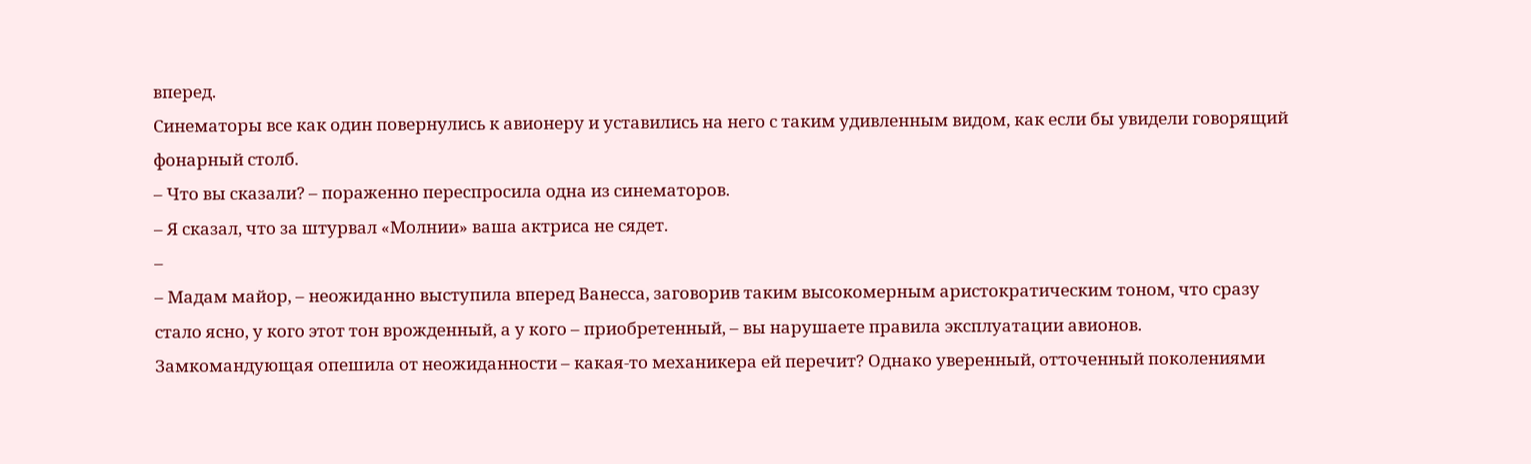вперед.
Синематоры все как один повернулись к авионеру и уставились на него с таким удивленным видом, как если бы увидели говорящий фонарный столб.
– Что вы сказали? – пораженно переспросила одна из синематоров.
– Я сказал, что за штурвал «Молнии» ваша актриса не сядет.
–
– Мадам майор, – неожиданно выступила вперед Ванесса, заговорив таким высокомерным аристократическим тоном, что сразу стало ясно, у кого этот тон врожденный, а у кого – приобретенный, – вы нарушаете правила эксплуатации авионов.
Замкомандующая опешила от неожиданности – какая-то механикера ей перечит? Однако уверенный, отточенный поколениями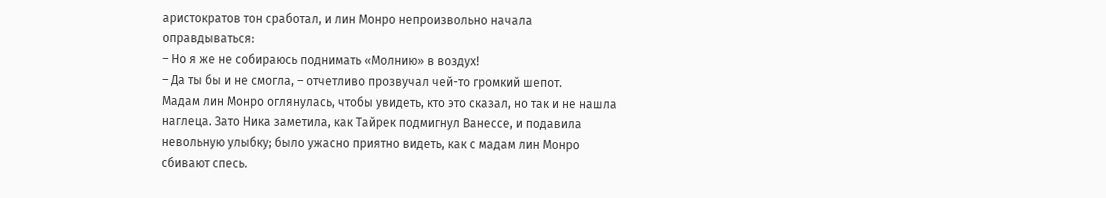аристократов тон сработал, и лин Монро непроизвольно начала оправдываться:
– Но я же не собираюсь поднимать «Молнию» в воздух!
– Да ты бы и не смогла, – отчетливо прозвучал чей-то громкий шепот.
Мадам лин Монро оглянулась, чтобы увидеть, кто это сказал, но так и не нашла наглеца. Зато Ника заметила, как Тайрек подмигнул Ванессе, и подавила невольную улыбку; было ужасно приятно видеть, как с мадам лин Монро сбивают спесь.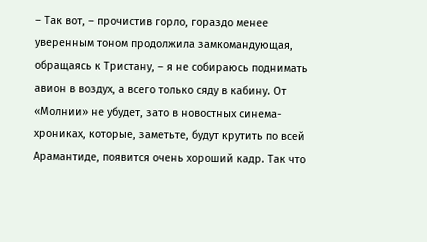– Так вот, – прочистив горло, гораздо менее уверенным тоном продолжила замкомандующая, обращаясь к Тристану, – я не собираюсь поднимать авион в воздух, а всего только сяду в кабину. От «Молнии» не убудет, зато в новостных синема-хрониках, которые, заметьте, будут крутить по всей Арамантиде, появится очень хороший кадр. Так что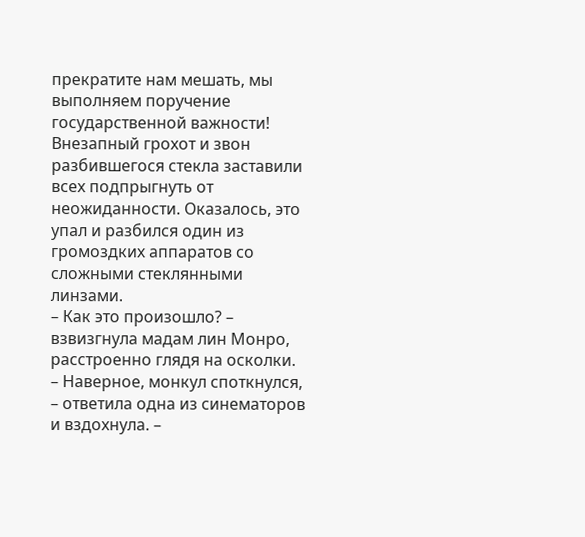прекратите нам мешать, мы выполняем поручение государственной важности!
Внезапный грохот и звон разбившегося стекла заставили всех подпрыгнуть от неожиданности. Оказалось, это упал и разбился один из громоздких аппаратов со сложными стеклянными линзами.
– Как это произошло? – взвизгнула мадам лин Монро, расстроенно глядя на осколки.
– Наверное, монкул споткнулся, – ответила одна из синематоров и вздохнула. –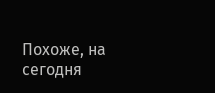Похоже, на сегодня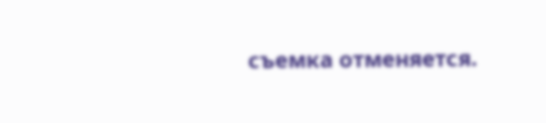съемка отменяется.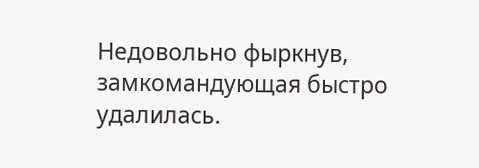Недовольно фыркнув, замкомандующая быстро удалилась.